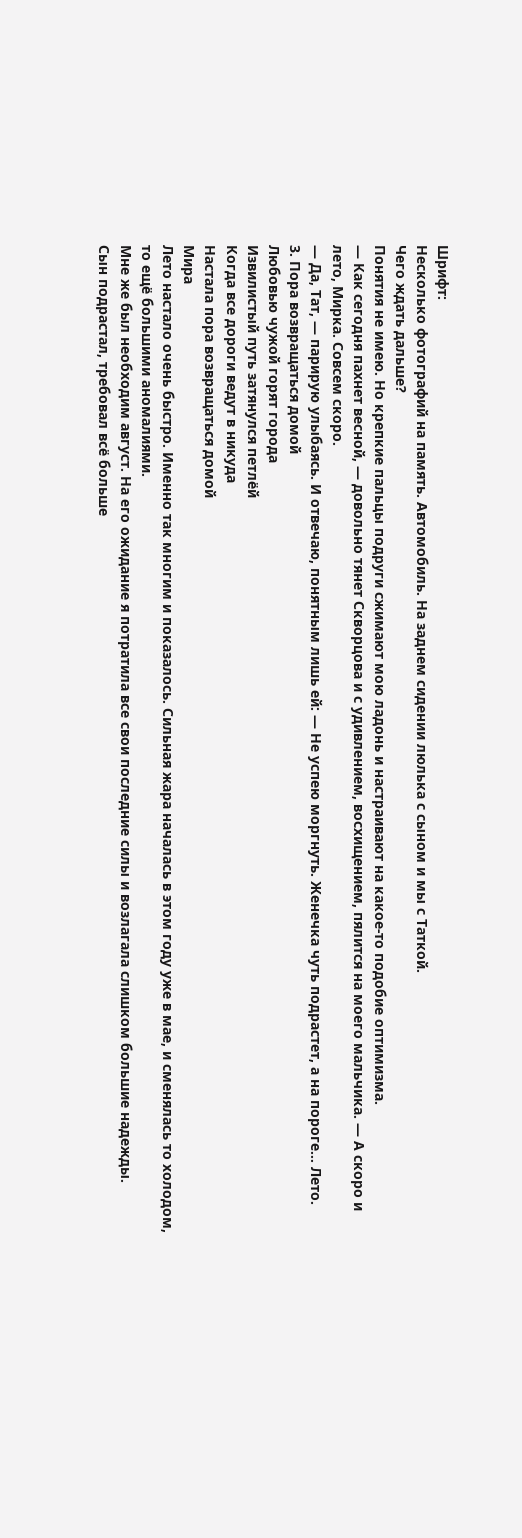Шрифт:
Несколько фотографий на память. Автомобиль. На заднем сидении люлька с сыном и мы с Таткой.
Чего ждать дальше?
Понятия не имею. Но крепкие пальцы подруги сжимают мою ладонь и настраивают на какое-то подобие оптимизма.
— Как сегодня пахнет весной, — довольно тянет Скворцова и с удивлением, восхищением, пялится на моего мальчика. — А скоро и лето, Мирка. Совсем скоро.
— Да, Тат, — парирую улыбаясь. И отвечаю, понятным лишь ей: — Не успею моргнуть. Женечка чуть подрастет, а на пороге… Лето.
3. Пора возвращаться домой
Любовью чужой горят города
Извилистый путь затянулся петлёй
Когда все дороги ведут в никуда
Настала пора возвращаться домой
Мира
Лето настало очень быстро. Именно так многим и показалось. Сильная жара началась в этом году уже в мае, и сменялась то холодом, то ещё большими аномалиями.
Мне же был необходим август. На его ожидание я потратила все свои последние силы и возлагала слишком большие надежды.
Сын подрастал, требовал всё больше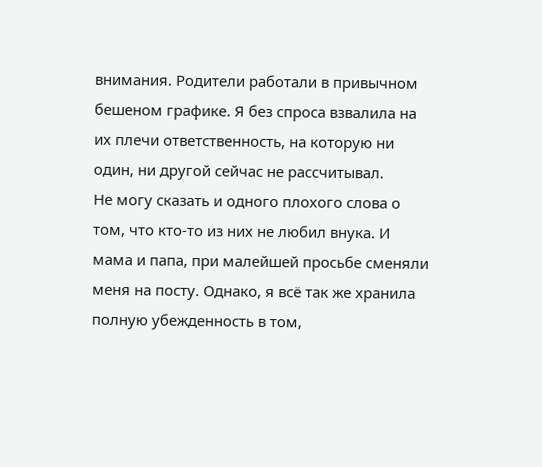внимания. Родители работали в привычном бешеном графике. Я без спроса взвалила на их плечи ответственность, на которую ни один, ни другой сейчас не рассчитывал.
Не могу сказать и одного плохого слова о том, что кто-то из них не любил внука. И мама и папа, при малейшей просьбе сменяли меня на посту. Однако, я всё так же хранила полную убежденность в том,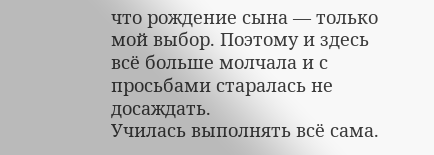что рождение сына — только мой выбор. Поэтому и здесь всё больше молчала и с просьбами старалась не досаждать.
Училась выполнять всё сама.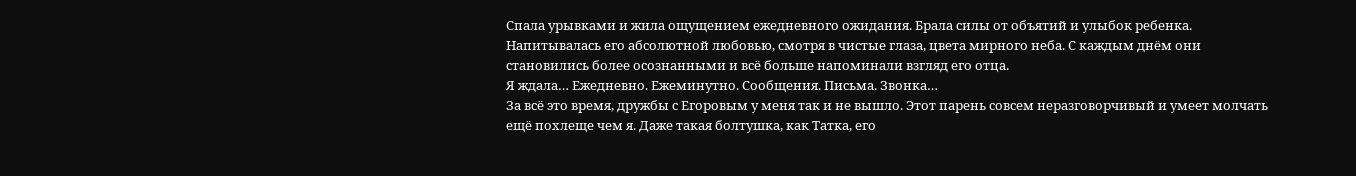Спала урывками и жила ощущением ежедневного ожидания. Брала силы от объятий и улыбок ребенка. Напитывалась его абсолютной любовью, смотря в чистые глаза, цвета мирного неба. С каждым днём они становились более осознанными и всё больше напоминали взгляд его отца.
Я ждала… Ежедневно. Ежеминутно. Сообщения. Письма. Звонка…
За всё это время, дружбы с Егоровым у меня так и не вышло. Этот парень совсем неразговорчивый и умеет молчать ещё похлеще чем я. Даже такая болтушка, как Татка, его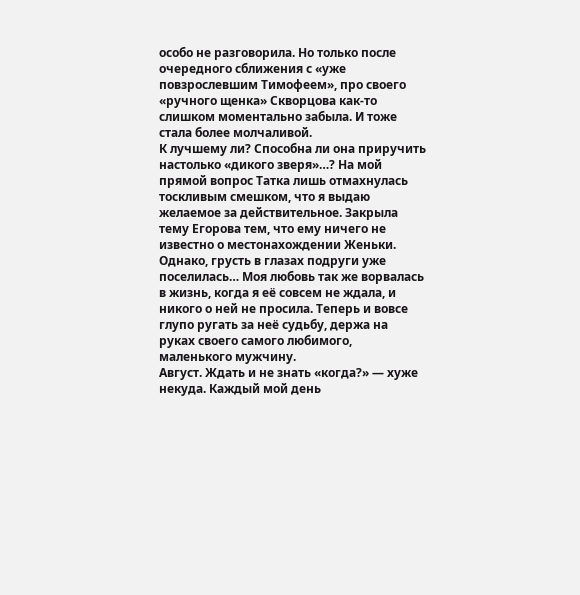особо не разговорила. Но только после очередного сближения с «уже повзрослевшим Тимофеем», про своего «ручного щенка» Скворцова как-то слишком моментально забыла. И тоже стала более молчаливой.
К лучшему ли? Способна ли она приручить настолько «дикого зверя»…? На мой прямой вопрос Татка лишь отмахнулась тоскливым смешком, что я выдаю желаемое за действительное. Закрыла тему Егорова тем, что ему ничего не известно о местонахождении Женьки.
Однако, грусть в глазах подруги уже поселилась… Моя любовь так же ворвалась в жизнь, когда я её совсем не ждала, и никого о ней не просила. Теперь и вовсе глупо ругать за неё судьбу, держа на руках своего самого любимого, маленького мужчину.
Август. Ждать и не знать «когда?» — хуже некуда. Каждый мой день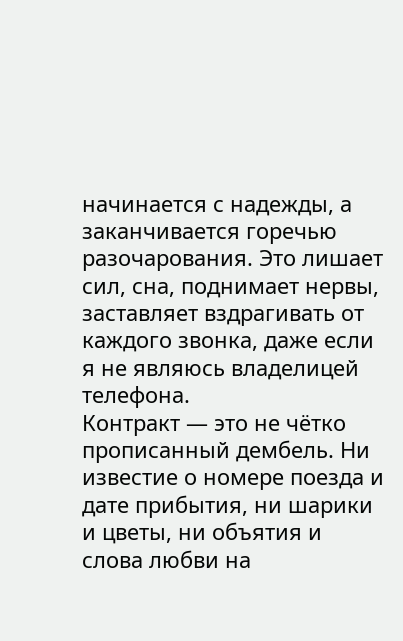начинается с надежды, а заканчивается горечью разочарования. Это лишает сил, сна, поднимает нервы, заставляет вздрагивать от каждого звонка, даже если я не являюсь владелицей телефона.
Контракт — это не чётко прописанный дембель. Ни известие о номере поезда и дате прибытия, ни шарики и цветы, ни объятия и слова любви на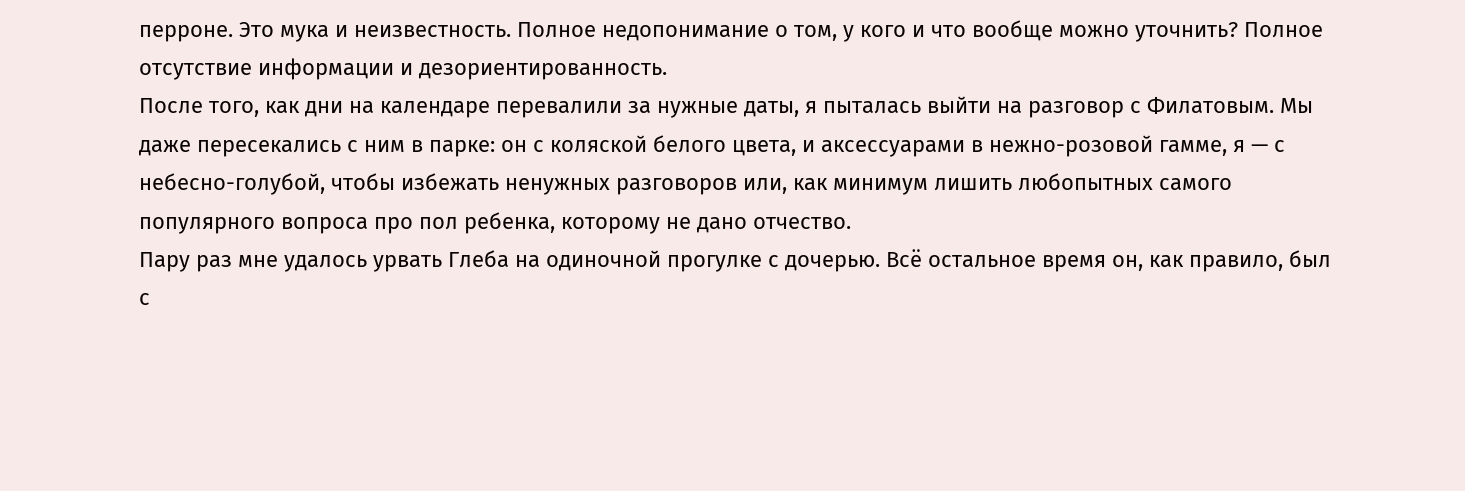перроне. Это мука и неизвестность. Полное недопонимание о том, у кого и что вообще можно уточнить? Полное отсутствие информации и дезориентированность.
После того, как дни на календаре перевалили за нужные даты, я пыталась выйти на разговор с Филатовым. Мы даже пересекались с ним в парке: он с коляской белого цвета, и аксессуарами в нежно-розовой гамме, я — с небесно-голубой, чтобы избежать ненужных разговоров или, как минимум лишить любопытных самого популярного вопроса про пол ребенка, которому не дано отчество.
Пару раз мне удалось урвать Глеба на одиночной прогулке с дочерью. Всё остальное время он, как правило, был с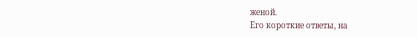женой.
Его короткие ответы, на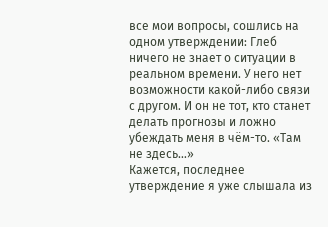все мои вопросы, сошлись на одном утверждении: Глеб ничего не знает о ситуации в реальном времени. У него нет возможности какой-либо связи с другом. И он не тот, кто станет делать прогнозы и ложно убеждать меня в чём-то. «Там не здесь…»
Кажется, последнее утверждение я уже слышала из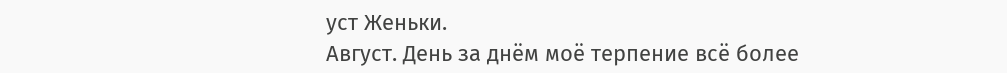уст Женьки.
Август. День за днём моё терпение всё более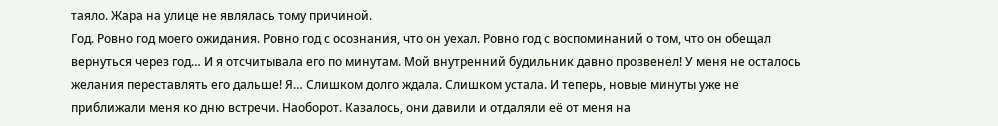таяло. Жара на улице не являлась тому причиной.
Год. Ровно год моего ожидания. Ровно год с осознания, что он уехал. Ровно год с воспоминаний о том, что он обещал вернуться через год… И я отсчитывала его по минутам. Мой внутренний будильник давно прозвенел! У меня не осталось желания переставлять его дальше! Я… Слишком долго ждала. Слишком устала. И теперь, новые минуты уже не приближали меня ко дню встречи. Наоборот. Казалось, они давили и отдаляли её от меня на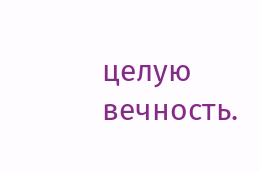целую вечность.